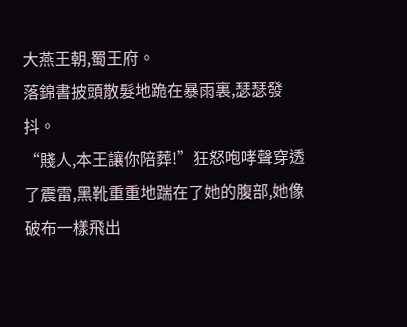大燕王朝,蜀王府。
落錦書披頭散髮地跪在暴雨裏,瑟瑟發抖。
“賤人,本王讓你陪葬!”狂怒咆哮聲穿透了震雷,黑靴重重地踹在了她的腹部,她像破布一樣飛出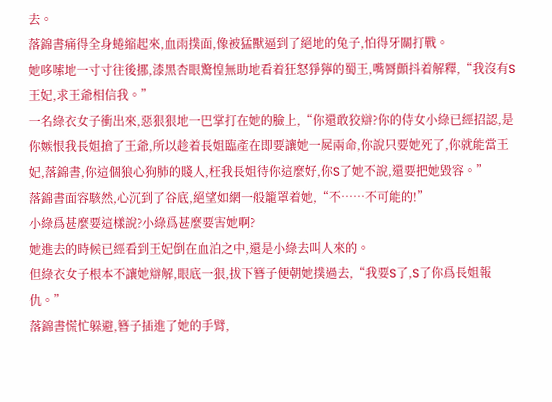去。
落錦書痛得全身蜷縮起來,血雨撲面,像被猛獸逼到了絕地的兔子,怕得牙關打戰。
她哆嗦地一寸寸往後挪,漆黑杏眼驚惶無助地看着狂怒猙獰的蜀王,嘴脣顫抖着解釋,“我沒有S王妃,求王爺相信我。”
一名綠衣女子衝出來,惡狠狠地一巴掌打在她的臉上,“你還敢狡辯?你的侍女小綠已經招認,是你嫉恨我長姐搶了王爺,所以趁着長姐臨產在即要讓她一屍兩命,你說只要她死了,你就能當王妃,落錦書,你這個狼心狗肺的賤人,枉我長姐待你這麼好,你S了她不說,還要把她毀容。”
落錦書面容駭然,心沉到了谷底,絕望如網一般籠罩着她,“不……不可能的!”
小綠爲甚麼要這樣說?小綠爲甚麼要害她啊?
她進去的時候已經看到王妃倒在血泊之中,還是小綠去叫人來的。
但綠衣女子根本不讓她辯解,眼底一狠,拔下簪子便朝她撲過去,“我要S了,S了你爲長姐報仇。”
落錦書慌忙躲避,簪子插進了她的手臂,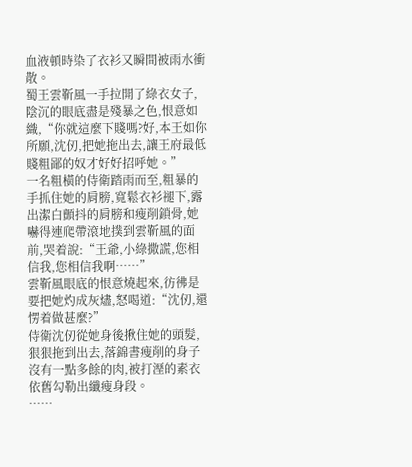血液頓時染了衣衫又瞬間被雨水衝散。
蜀王雲靳風一手拉開了綠衣女子,陰沉的眼底盡是殘暴之色,恨意如織,“你就這麼下賤嗎?好,本王如你所願,沈仞,把她拖出去,讓王府最低賤粗鄙的奴才好好招呼她。”
一名粗橫的侍衛踏雨而至,粗暴的手抓住她的肩膀,寬鬆衣衫褪下,露出潔白顫抖的肩膀和瘦削鎖骨,她嚇得連爬帶滾地撲到雲靳風的面前,哭着說:“王爺,小綠撒謊,您相信我,您相信我啊……”
雲靳風眼底的恨意燒起來,彷彿是要把她灼成灰燼,怒喝道:“沈仞,還愣着做甚麼?”
侍衛沈仞從她身後揪住她的頭髮,狠狠拖到出去,落錦書瘦削的身子沒有一點多餘的肉,被打溼的素衣依舊勾勒出纖瘦身段。
……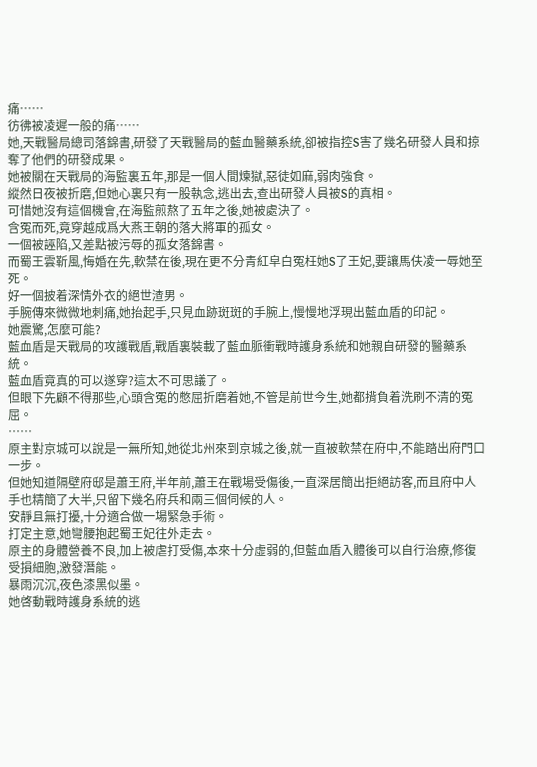痛……
彷彿被凌遲一般的痛……
她,天戰醫局總司落錦書,研發了天戰醫局的藍血醫藥系統,卻被指控S害了幾名研發人員和掠奪了他們的研發成果。
她被關在天戰局的海監裏五年,那是一個人間煉獄,惡徒如麻,弱肉強食。
縱然日夜被折磨,但她心裏只有一股執念,逃出去,查出研發人員被S的真相。
可惜她沒有這個機會,在海監煎熬了五年之後,她被處決了。
含冤而死,竟穿越成爲大燕王朝的落大將軍的孤女。
一個被誣陷,又差點被污辱的孤女落錦書。
而蜀王雲靳風,悔婚在先,軟禁在後,現在更不分青紅皁白冤枉她S了王妃,要讓馬伕凌一辱她至死。
好一個披着深情外衣的絕世渣男。
手腕傳來微微地刺痛,她抬起手,只見血跡斑斑的手腕上,慢慢地浮現出藍血盾的印記。
她震驚,怎麼可能?
藍血盾是天戰局的攻護戰盾,戰盾裏裝載了藍血脈衝戰時護身系統和她親自研發的醫藥系統。
藍血盾竟真的可以遂穿?這太不可思議了。
但眼下先顧不得那些,心頭含冤的憋屈折磨着她,不管是前世今生,她都揹負着洗刷不清的冤屈。
……
原主對京城可以說是一無所知,她從北州來到京城之後,就一直被軟禁在府中,不能踏出府門口一步。
但她知道隔壁府邸是蕭王府,半年前,蕭王在戰場受傷後,一直深居簡出拒絕訪客,而且府中人手也精簡了大半,只留下幾名府兵和兩三個伺候的人。
安靜且無打擾,十分適合做一場緊急手術。
打定主意,她彎腰抱起蜀王妃往外走去。
原主的身體營養不良,加上被虐打受傷,本來十分虛弱的,但藍血盾入體後可以自行治療,修復受損細胞,激發潛能。
暴雨沉沉,夜色漆黑似墨。
她啓動戰時護身系統的逃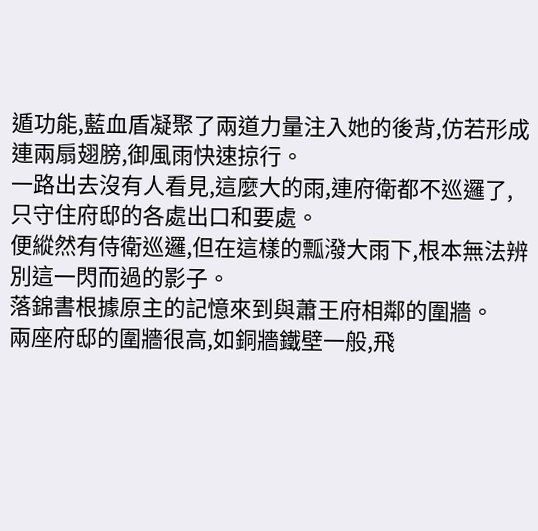遁功能,藍血盾凝聚了兩道力量注入她的後背,仿若形成連兩扇翅膀,御風雨快速掠行。
一路出去沒有人看見,這麼大的雨,連府衛都不巡邏了,只守住府邸的各處出口和要處。
便縱然有侍衛巡邏,但在這樣的瓢潑大雨下,根本無法辨別這一閃而過的影子。
落錦書根據原主的記憶來到與蕭王府相鄰的圍牆。
兩座府邸的圍牆很高,如銅牆鐵壁一般,飛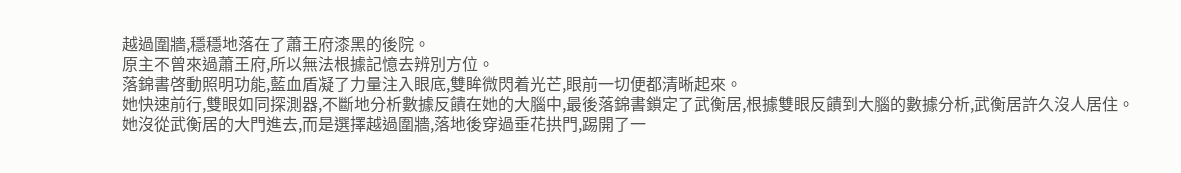越過圍牆,穩穩地落在了蕭王府漆黑的後院。
原主不曾來過蕭王府,所以無法根據記憶去辨別方位。
落錦書啓動照明功能,藍血盾凝了力量注入眼底,雙眸微閃着光芒,眼前一切便都清晰起來。
她快速前行,雙眼如同探測器,不斷地分析數據反饋在她的大腦中,最後落錦書鎖定了武衡居,根據雙眼反饋到大腦的數據分析,武衡居許久沒人居住。
她沒從武衡居的大門進去,而是選擇越過圍牆,落地後穿過垂花拱門,踢開了一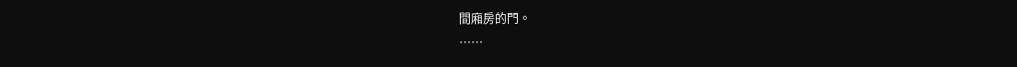間廂房的門。
……